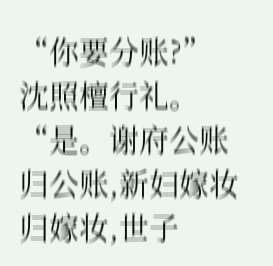“你要分账?”
沈照檀行礼。
“是。谢府公账归公账,新妇嫁妆归嫁妆,世子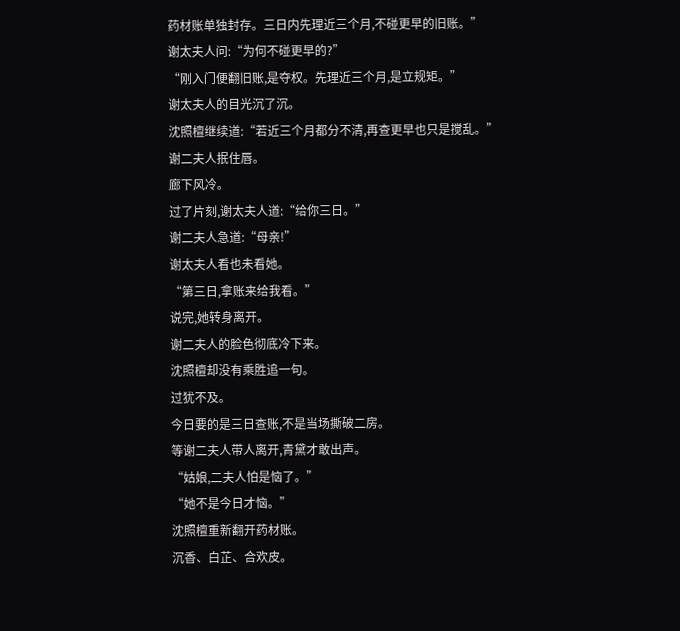药材账单独封存。三日内先理近三个月,不碰更早的旧账。”
谢太夫人问:“为何不碰更早的?”
“刚入门便翻旧账,是夺权。先理近三个月,是立规矩。”
谢太夫人的目光沉了沉。
沈照檀继续道:“若近三个月都分不清,再查更早也只是搅乱。”
谢二夫人抿住唇。
廊下风冷。
过了片刻,谢太夫人道:“给你三日。”
谢二夫人急道:“母亲!”
谢太夫人看也未看她。
“第三日,拿账来给我看。”
说完,她转身离开。
谢二夫人的脸色彻底冷下来。
沈照檀却没有乘胜追一句。
过犹不及。
今日要的是三日查账,不是当场撕破二房。
等谢二夫人带人离开,青黛才敢出声。
“姑娘,二夫人怕是恼了。”
“她不是今日才恼。”
沈照檀重新翻开药材账。
沉香、白芷、合欢皮。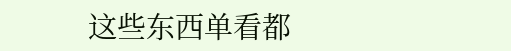这些东西单看都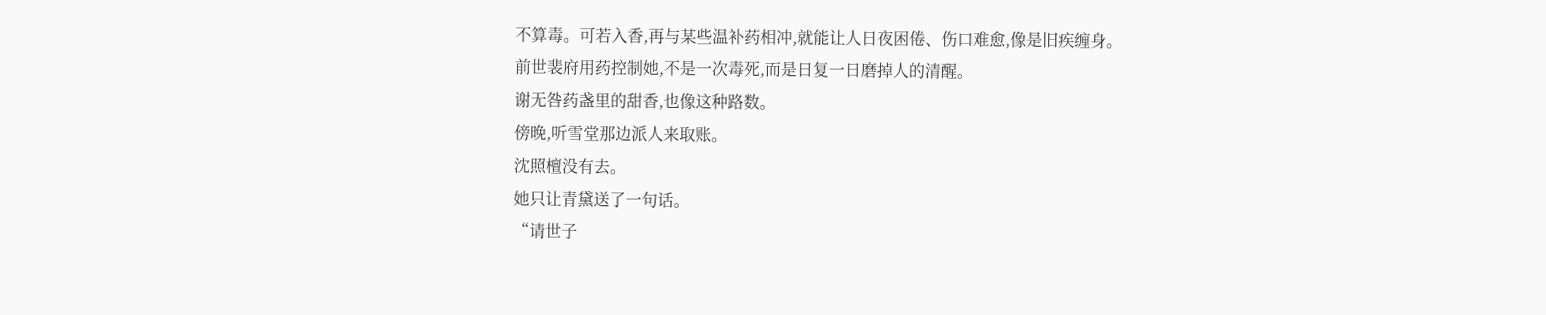不算毒。可若入香,再与某些温补药相冲,就能让人日夜困倦、伤口难愈,像是旧疾缠身。
前世裴府用药控制她,不是一次毒死,而是日复一日磨掉人的清醒。
谢无咎药盏里的甜香,也像这种路数。
傍晚,听雪堂那边派人来取账。
沈照檀没有去。
她只让青黛送了一句话。
“请世子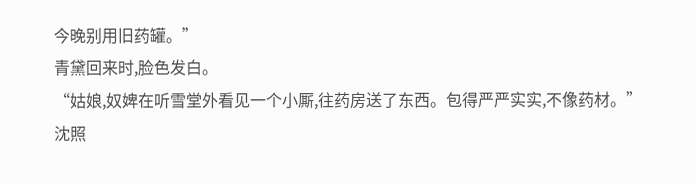今晚别用旧药罐。”
青黛回来时,脸色发白。
“姑娘,奴婢在听雪堂外看见一个小厮,往药房送了东西。包得严严实实,不像药材。”
沈照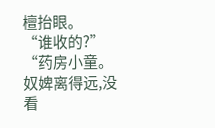檀抬眼。
“谁收的?”
“药房小童。奴婢离得远,没看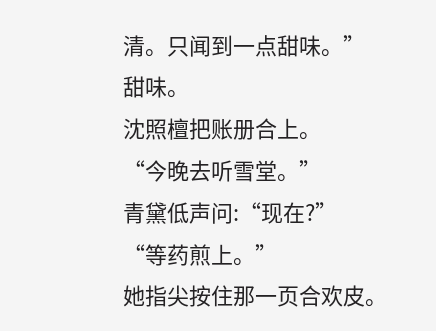清。只闻到一点甜味。”
甜味。
沈照檀把账册合上。
“今晚去听雪堂。”
青黛低声问:“现在?”
“等药煎上。”
她指尖按住那一页合欢皮。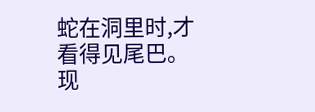蛇在洞里时,才看得见尾巴。
现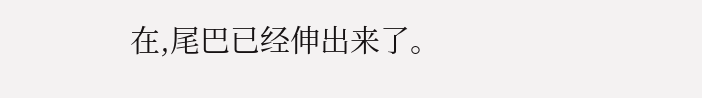在,尾巴已经伸出来了。